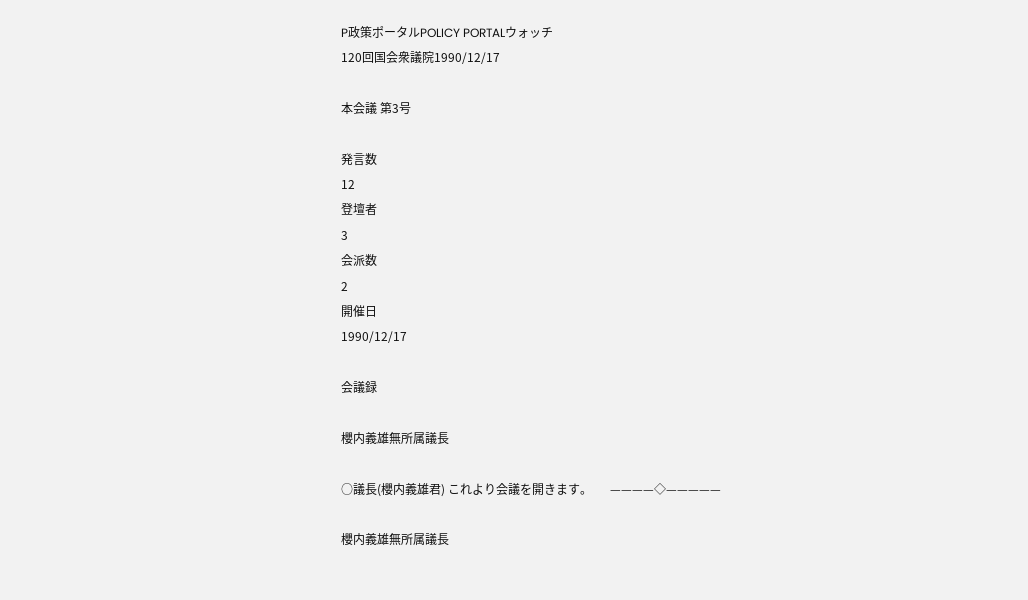P政策ポータルPOLICY PORTALウォッチ
120回国会衆議院1990/12/17

本会議 第3号

発言数
12
登壇者
3
会派数
2
開催日
1990/12/17

会議録

櫻内義雄無所属議長

○議長(櫻内義雄君) これより会議を開きます。      ————◇—————

櫻内義雄無所属議長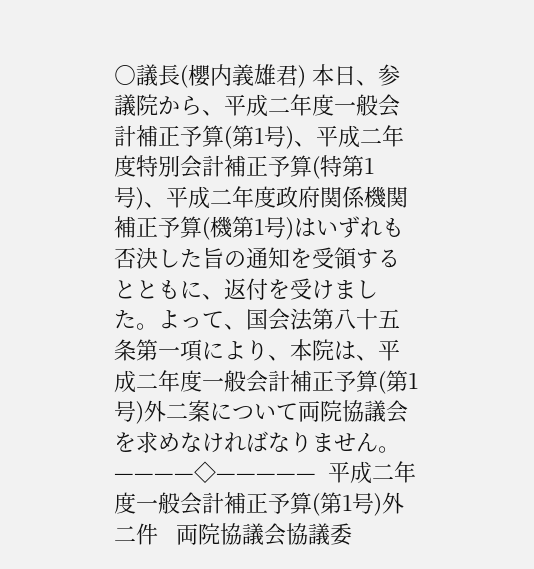○議長(櫻内義雄君) 本日、参議院から、平成二年度一般会計補正予算(第1号)、平成二年度特別会計補正予算(特第1号)、平成二年度政府関係機関補正予算(機第1号)はいずれも否決した旨の通知を受領するとともに、返付を受けました。よって、国会法第八十五条第一項により、本院は、平成二年度一般会計補正予算(第1号)外二案について両院協議会を求めなければなりません。      ————◇—————  平成二年度一般会計補正予算(第1号)外二件   両院協議会協議委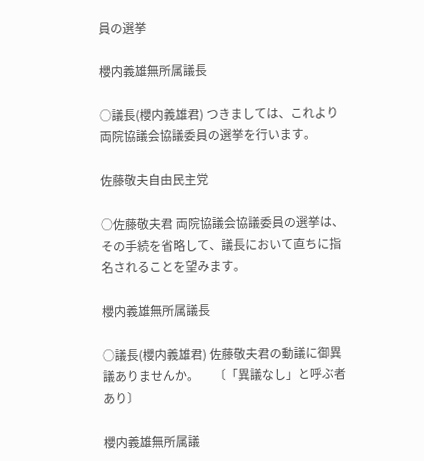員の選挙

櫻内義雄無所属議長

○議長(櫻内義雄君) つきましては、これより両院協議会協議委員の選挙を行います。

佐藤敬夫自由民主党

○佐藤敬夫君 両院協議会協議委員の選挙は、その手続を省略して、議長において直ちに指名されることを望みます。

櫻内義雄無所属議長

○議長(櫻内義雄君) 佐藤敬夫君の動議に御異議ありませんか。     〔「異議なし」と呼ぶ者あり〕

櫻内義雄無所属議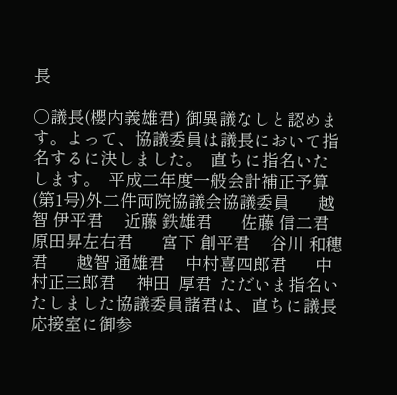長

○議長(櫻内義雄君) 御異議なしと認めます。よって、協議委員は議長において指名するに決しました。  直ちに指名いたします。  平成二年度一般会計補正予算(第1号)外二件両院協議会協議委員       越智 伊平君     近藤 鉄雄君       佐藤 信二君     原田昇左右君       宮下 創平君     谷川 和穗君       越智 通雄君     中村喜四郎君       中村正三郎君     神田  厚君  ただいま指名いたしました協議委員諸君は、直ちに議長応接室に御参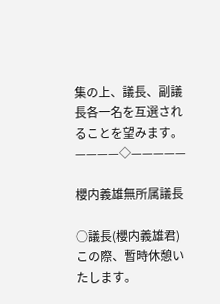集の上、議長、副議長各一名を互選されることを望みます。      ————◇—————

櫻内義雄無所属議長

○議長(櫻内義雄君) この際、暫時休憩いたします。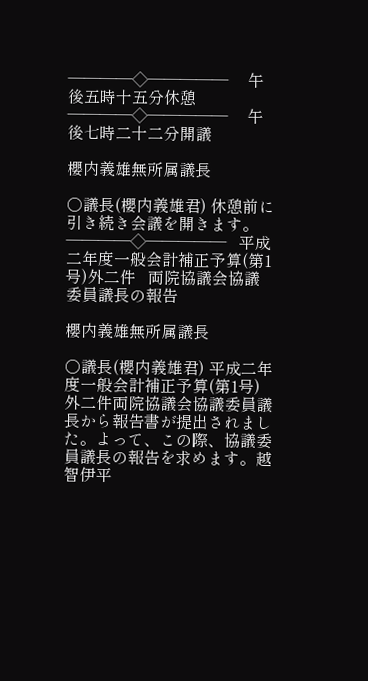————◇—————     午後五時十五分休憩      ————◇—————     午後七時二十二分開議

櫻内義雄無所属議長

○議長(櫻内義雄君) 休憩前に引き続き会議を開きます。      ————◇—————   平成二年度一般会計補正予算(第1号)外二件   両院協議会協議委員議長の報告

櫻内義雄無所属議長

○議長(櫻内義雄君) 平成二年度一般会計補正予算(第1号)外二件両院協議会協議委員議長から報告書が提出されました。よって、この際、協議委員議長の報告を求めます。越智伊平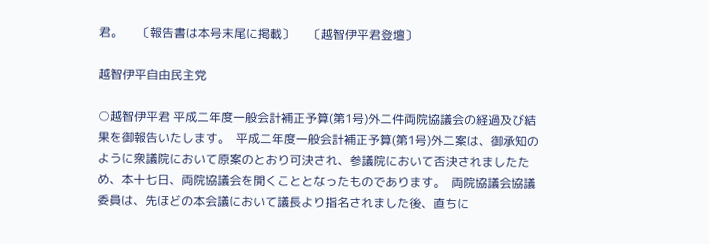君。     〔報告書は本号末尾に掲載〕     〔越智伊平君登壇〕

越智伊平自由民主党

○越智伊平君 平成二年度一般会計補正予算(第1号)外二件両院協議会の経過及び結果を御報告いたします。  平成二年度一般会計補正予算(第1号)外二案は、御承知のように衆議院において原案のとおり可決され、参議院において否決されましたため、本十七日、両院協議会を開くこととなったものであります。  両院協議会協議委員は、先ほどの本会議において議長より指名されました後、直ちに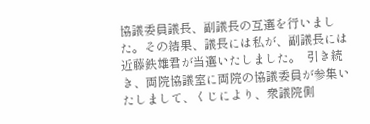協議委員議長、副議長の互選を行いました。その結果、議長には私が、副議長には近藤鉄雄君が当選いたしました。  引き続き、両院協議室に両院の協議委員が参集いたしまして、くじにより、衆議院側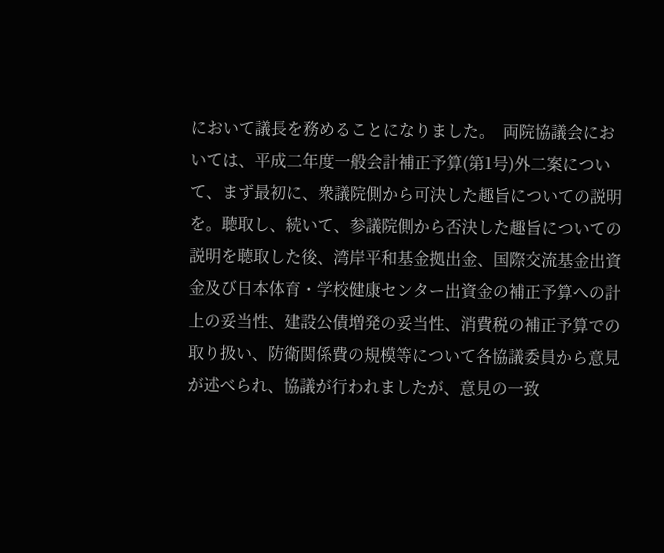において議長を務めることになりました。  両院協議会においては、平成二年度一般会計補正予算(第1号)外二案について、まず最初に、衆議院側から可決した趣旨についての説明を。聴取し、続いて、参議院側から否決した趣旨についての説明を聴取した後、湾岸平和基金拠出金、国際交流基金出資金及び日本体育・学校健康センター出資金の補正予算への計上の妥当性、建設公債増発の妥当性、消費税の補正予算での取り扱い、防衛関係費の規模等について各協議委員から意見が述べられ、協議が行われましたが、意見の一致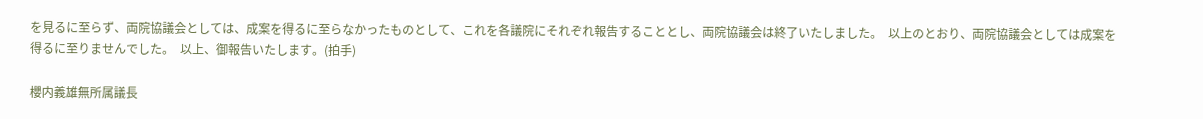を見るに至らず、両院協議会としては、成案を得るに至らなかったものとして、これを各議院にそれぞれ報告することとし、両院協議会は終了いたしました。  以上のとおり、両院協議会としては成案を得るに至りませんでした。  以上、御報告いたします。(拍手)

櫻内義雄無所属議長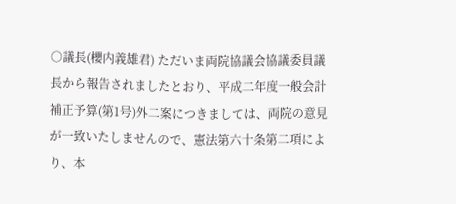○議長(櫻内義雄君) ただいま両院協議会協議委員議長から報告されましたとおり、平成二年度一般会計補正予算(第1号)外二案につきましては、両院の意見が一致いたしませんので、憲法第六十条第二項により、本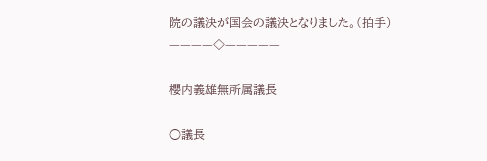院の議決が国会の議決となりました。(拍手)      ————◇—————

櫻内義雄無所属議長

○議長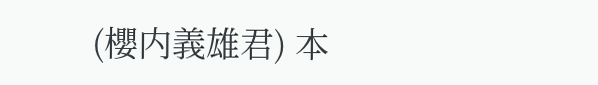(櫻内義雄君) 本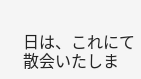日は、これにて散会いたしま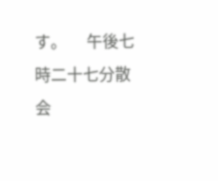す。     午後七時二十七分散会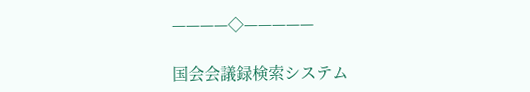————◇—————

国会会議録検索システム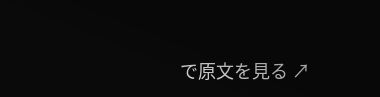で原文を見る ↗